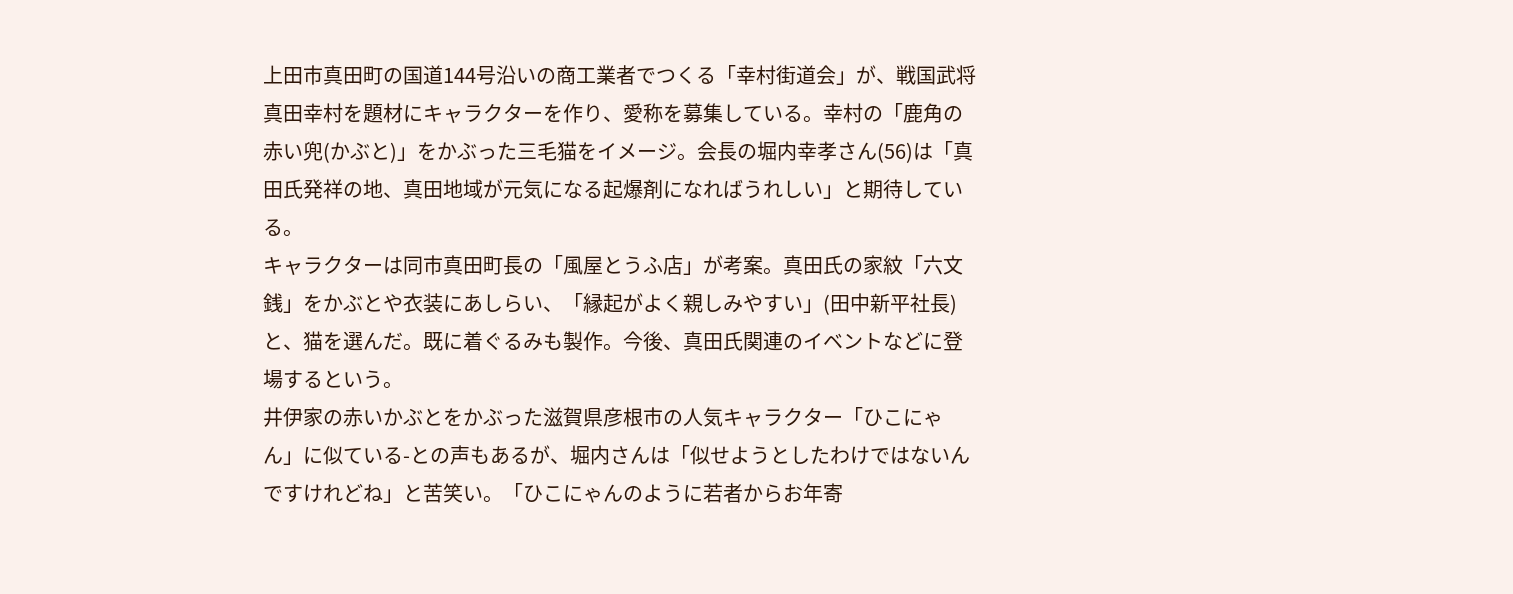上田市真田町の国道144号沿いの商工業者でつくる「幸村街道会」が、戦国武将真田幸村を題材にキャラクターを作り、愛称を募集している。幸村の「鹿角の赤い兜(かぶと)」をかぶった三毛猫をイメージ。会長の堀内幸孝さん(56)は「真田氏発祥の地、真田地域が元気になる起爆剤になればうれしい」と期待している。
キャラクターは同市真田町長の「風屋とうふ店」が考案。真田氏の家紋「六文銭」をかぶとや衣装にあしらい、「縁起がよく親しみやすい」(田中新平社長)と、猫を選んだ。既に着ぐるみも製作。今後、真田氏関連のイベントなどに登場するという。
井伊家の赤いかぶとをかぶった滋賀県彦根市の人気キャラクター「ひこにゃん」に似ている-との声もあるが、堀内さんは「似せようとしたわけではないんですけれどね」と苦笑い。「ひこにゃんのように若者からお年寄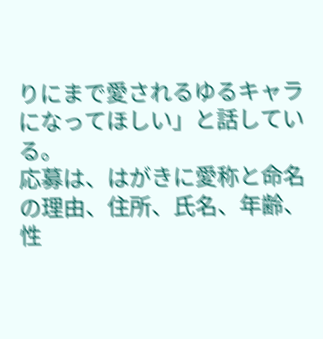りにまで愛されるゆるキャラになってほしい」と話している。
応募は、はがきに愛称と命名の理由、住所、氏名、年齢、性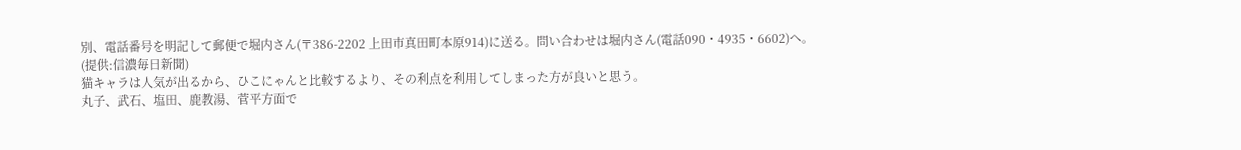別、電話番号を明記して郵便で堀内さん(〒386-2202 上田市真田町本原914)に送る。問い合わせは堀内さん(電話090・4935・6602)へ。
(提供:信濃毎日新聞)
猫キャラは人気が出るから、ひこにゃんと比較するより、その利点を利用してしまった方が良いと思う。
丸子、武石、塩田、鹿教湯、菅平方面で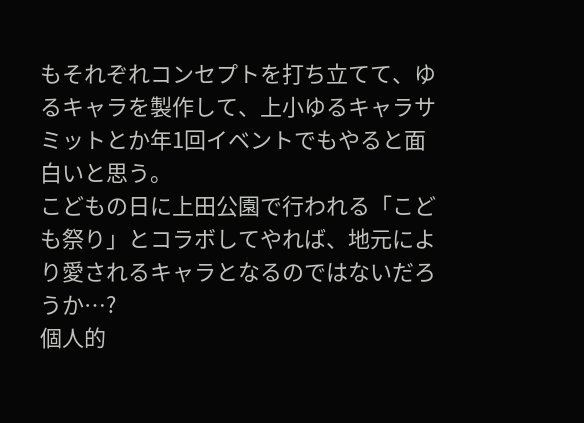もそれぞれコンセプトを打ち立てて、ゆるキャラを製作して、上小ゆるキャラサミットとか年1回イベントでもやると面白いと思う。
こどもの日に上田公園で行われる「こども祭り」とコラボしてやれば、地元により愛されるキャラとなるのではないだろうか…?
個人的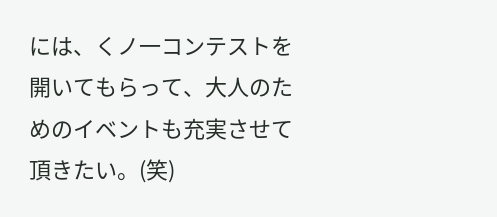には、くノ一コンテストを開いてもらって、大人のためのイベントも充実させて頂きたい。(笑)